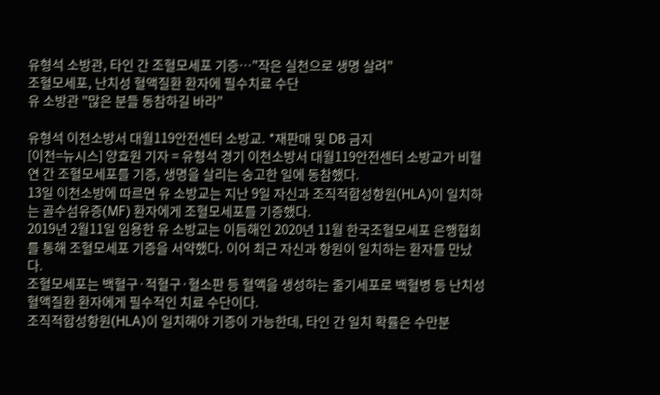유형석 소방관, 타인 간 조혈모세포 기증…"작은 실천으로 생명 살려"
조혈모세포, 난치성 혈액질환 환자에 필수치료 수단
유 소방관 "많은 분들 동참하길 바라"

유형석 이천소방서 대월119안전센터 소방교. *재판매 및 DB 금지
[이천=뉴시스] 양효원 기자 = 유형석 경기 이천소방서 대월119안전센터 소방교가 비혈연 간 조혈모세포를 기증, 생명을 살리는 숭고한 일에 동참했다.
13일 이천소방에 따르면 유 소방교는 지난 9일 자신과 조직적합성항원(HLA)이 일치하는 골수섬유증(MF) 환자에게 조혈모세포를 기증했다.
2019년 2월11일 임용한 유 소방교는 이듬해인 2020년 11월 한국조혈모세포 은행협회를 통해 조혈모세포 기증을 서약했다. 이어 최근 자신과 항원이 일치하는 환자를 만났다.
조혈모세포는 백혈구·적혈구·혈소판 등 혈액을 생성하는 줄기세포로 백혈병 등 난치성 혈액질환 환자에게 필수적인 치료 수단이다.
조직적합성항원(HLA)이 일치해야 기증이 가능한데, 타인 간 일치 확률은 수만분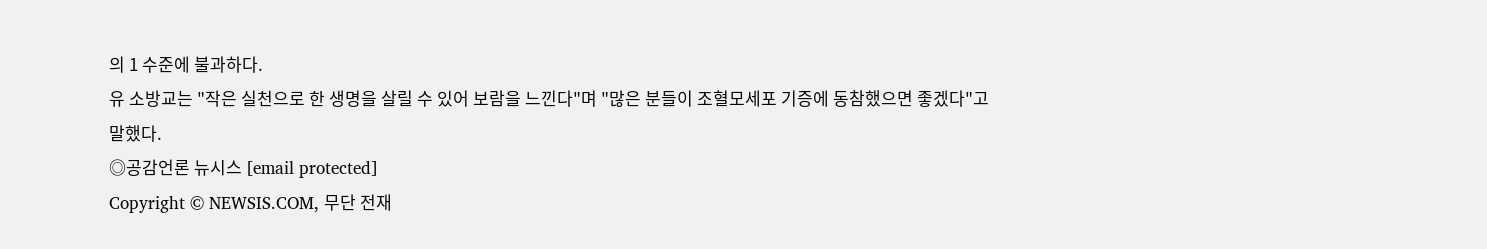의 1 수준에 불과하다.
유 소방교는 "작은 실천으로 한 생명을 살릴 수 있어 보람을 느낀다"며 "많은 분들이 조혈모세포 기증에 동참했으면 좋겠다"고 말했다.
◎공감언론 뉴시스 [email protected]
Copyright © NEWSIS.COM, 무단 전재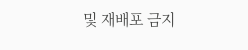및 재배포 금지